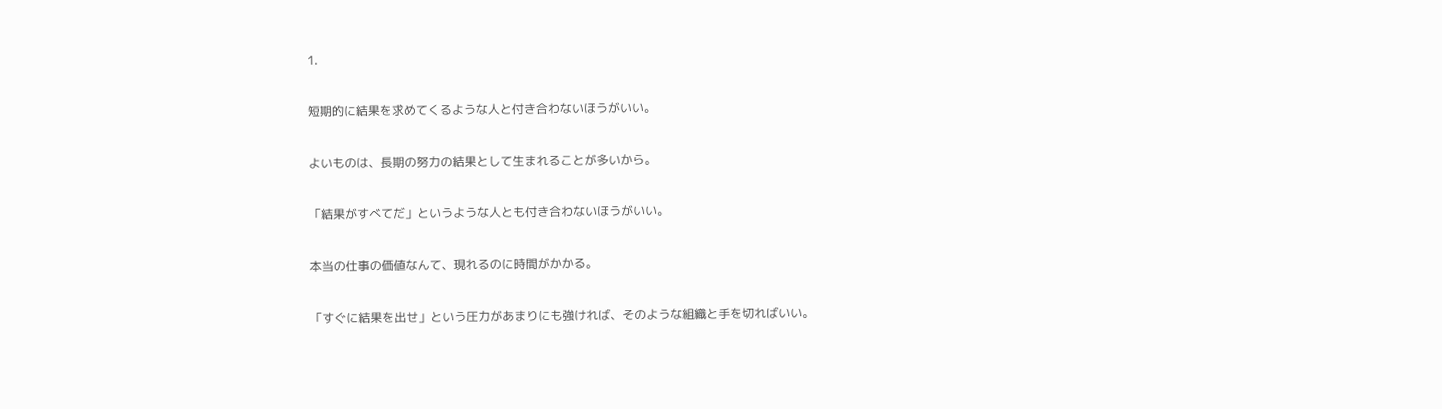1.

短期的に結果を求めてくるような人と付き合わないほうがいい。

よいものは、長期の努力の結果として生まれることが多いから。

「結果がすべてだ」というような人とも付き合わないほうがいい。

本当の仕事の価値なんて、現れるのに時間がかかる。

「すぐに結果を出せ」という圧力があまりにも強ければ、そのような組織と手を切ればいい。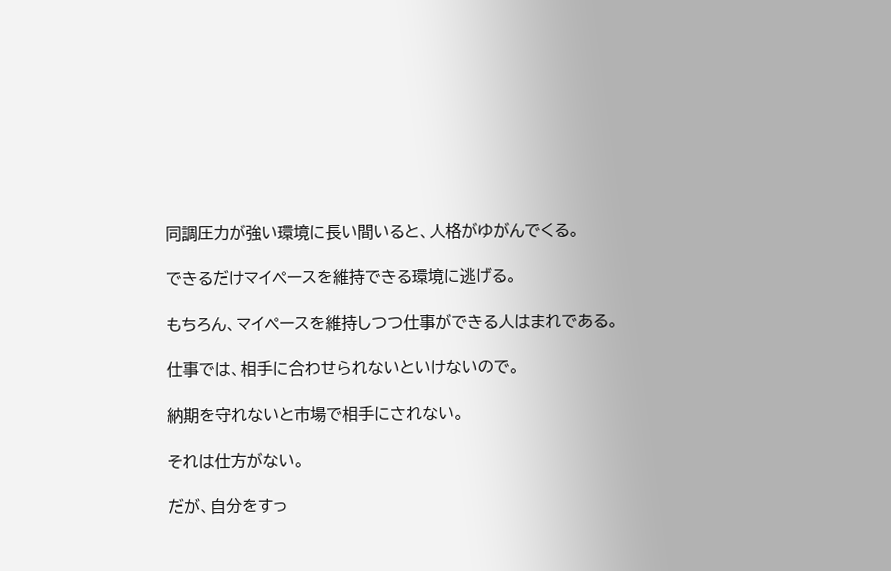同調圧力が強い環境に長い間いると、人格がゆがんでくる。

できるだけマイペースを維持できる環境に逃げる。

もちろん、マイペースを維持しつつ仕事ができる人はまれである。

仕事では、相手に合わせられないといけないので。

納期を守れないと市場で相手にされない。

それは仕方がない。

だが、自分をすっ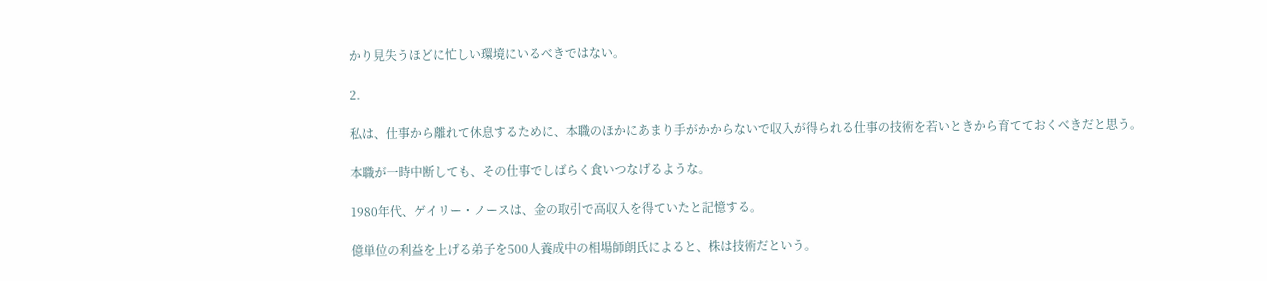かり見失うほどに忙しい環境にいるべきではない。

2.

私は、仕事から離れて休息するために、本職のほかにあまり手がかからないで収入が得られる仕事の技術を若いときから育てておくべきだと思う。

本職が一時中断しても、その仕事でしばらく食いつなげるような。

1980年代、ゲイリー・ノースは、金の取引で高収入を得ていたと記憶する。

億単位の利益を上げる弟子を500人養成中の相場師朗氏によると、株は技術だという。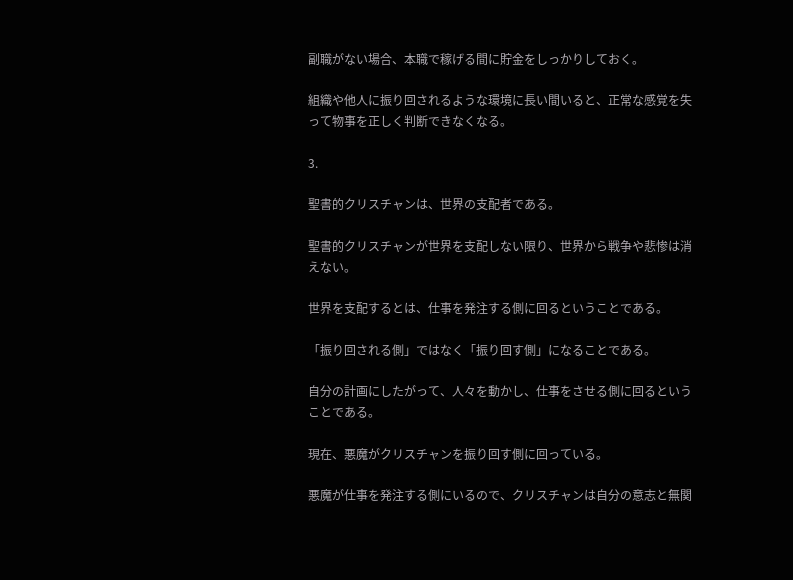副職がない場合、本職で稼げる間に貯金をしっかりしておく。

組織や他人に振り回されるような環境に長い間いると、正常な感覚を失って物事を正しく判断できなくなる。

3.

聖書的クリスチャンは、世界の支配者である。

聖書的クリスチャンが世界を支配しない限り、世界から戦争や悲惨は消えない。

世界を支配するとは、仕事を発注する側に回るということである。

「振り回される側」ではなく「振り回す側」になることである。

自分の計画にしたがって、人々を動かし、仕事をさせる側に回るということである。

現在、悪魔がクリスチャンを振り回す側に回っている。

悪魔が仕事を発注する側にいるので、クリスチャンは自分の意志と無関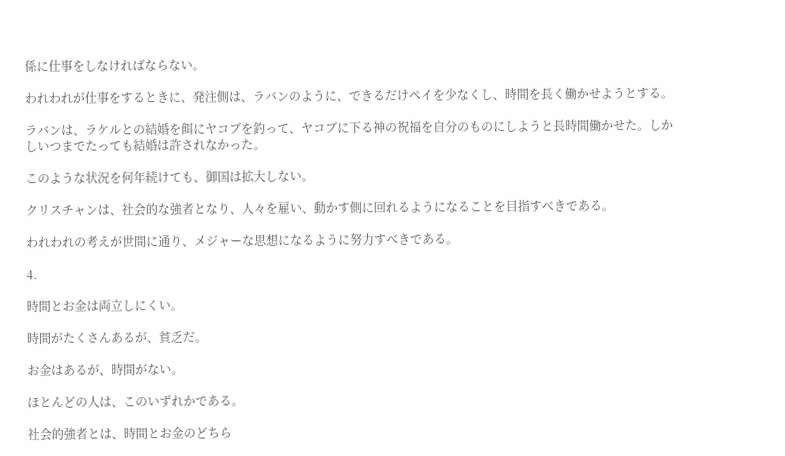係に仕事をしなければならない。

われわれが仕事をするときに、発注側は、ラバンのように、できるだけペイを少なくし、時間を長く働かせようとする。

ラバンは、ラケルとの結婚を餌にヤコブを釣って、ヤコブに下る神の祝福を自分のものにしようと長時間働かせた。しかしいつまでたっても結婚は許されなかった。

このような状況を何年続けても、御国は拡大しない。

クリスチャンは、社会的な強者となり、人々を雇い、動かす側に回れるようになることを目指すべきである。

われわれの考えが世間に通り、メジャーな思想になるように努力すべきである。

4.

時間とお金は両立しにくい。

時間がたくさんあるが、貧乏だ。

お金はあるが、時間がない。

ほとんどの人は、このいずれかである。

社会的強者とは、時間とお金のどちら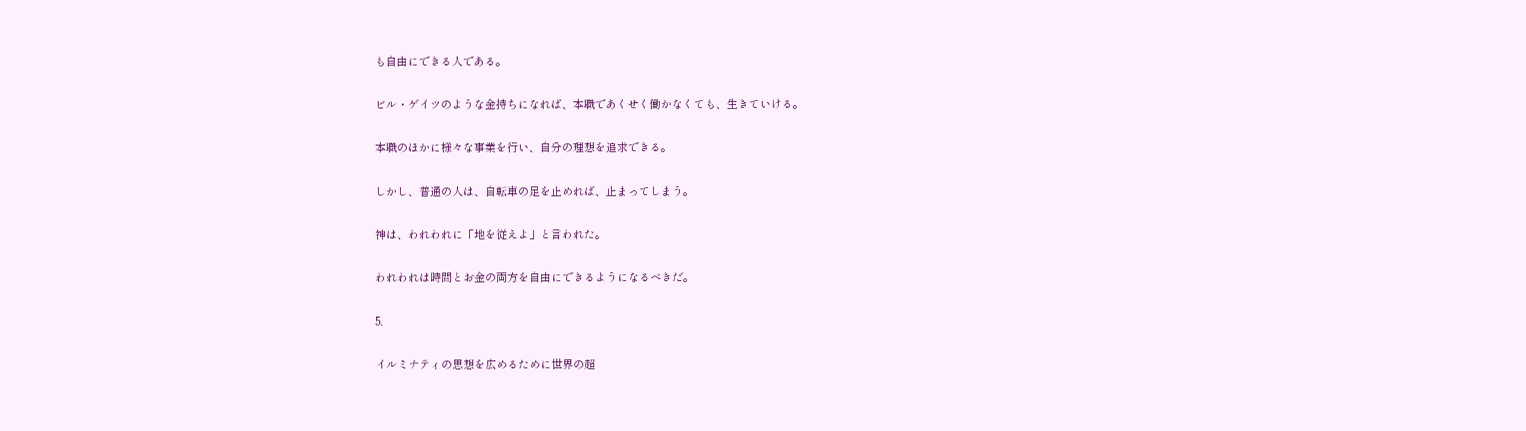も自由にできる人である。

ビル・ゲイツのような金持ちになれば、本職であくせく働かなくても、生きていける。

本職のほかに様々な事業を行い、自分の理想を追求できる。

しかし、普通の人は、自転車の足を止めれば、止まってしまう。

神は、われわれに「地を従えよ」と言われた。

われわれは時間とお金の両方を自由にできるようになるべきだ。

5.

イルミナティの思想を広めるために世界の超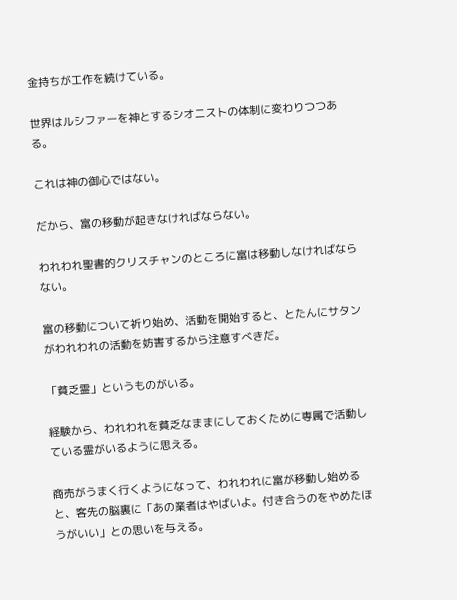金持ちが工作を続けている。

世界はルシファーを神とするシオニストの体制に変わりつつある。

これは神の御心ではない。

だから、富の移動が起きなければならない。

われわれ聖書的クリスチャンのところに富は移動しなければならない。

富の移動について祈り始め、活動を開始すると、とたんにサタンがわれわれの活動を妨害するから注意すべきだ。

「貧乏霊」というものがいる。

経験から、われわれを貧乏なままにしておくために専属で活動している霊がいるように思える。

商売がうまく行くようになって、われわれに富が移動し始めると、客先の脳裏に「あの業者はやばいよ。付き合うのをやめたほうがいい」との思いを与える。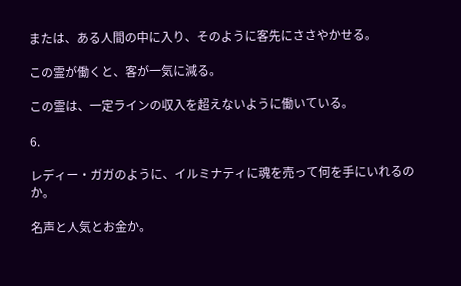または、ある人間の中に入り、そのように客先にささやかせる。

この霊が働くと、客が一気に減る。

この霊は、一定ラインの収入を超えないように働いている。

6.

レディー・ガガのように、イルミナティに魂を売って何を手にいれるのか。

名声と人気とお金か。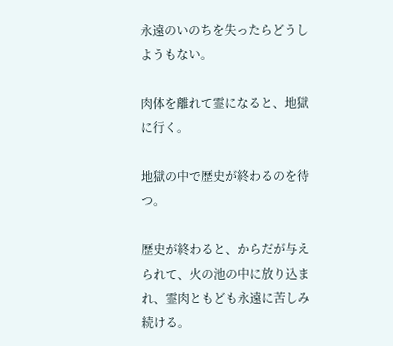永遠のいのちを失ったらどうしようもない。

肉体を離れて霊になると、地獄に行く。

地獄の中で歴史が終わるのを待つ。

歴史が終わると、からだが与えられて、火の池の中に放り込まれ、霊肉ともども永遠に苦しみ続ける。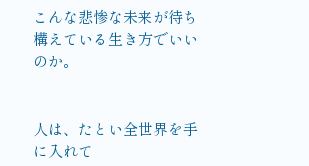こんな悲惨な未来が待ち構えている生き方でいいのか。


人は、たとい全世界を手に入れて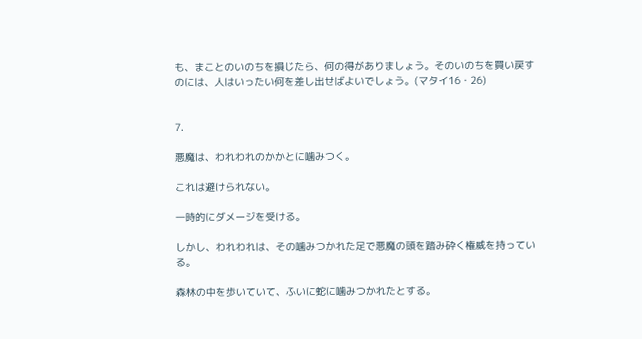も、まことのいのちを損じたら、何の得がありましょう。そのいのちを買い戻すのには、人はいったい何を差し出せばよいでしょう。(マタイ16・26)


7.

悪魔は、われわれのかかとに噛みつく。

これは避けられない。

一時的にダメージを受ける。

しかし、われわれは、その噛みつかれた足で悪魔の頭を踏み砕く権威を持っている。

森林の中を歩いていて、ふいに蛇に噛みつかれたとする。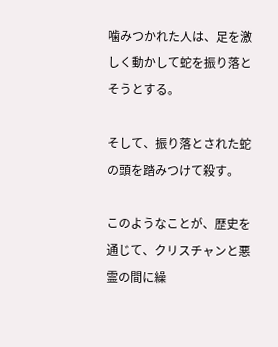噛みつかれた人は、足を激しく動かして蛇を振り落とそうとする。

そして、振り落とされた蛇の頭を踏みつけて殺す。

このようなことが、歴史を通じて、クリスチャンと悪霊の間に繰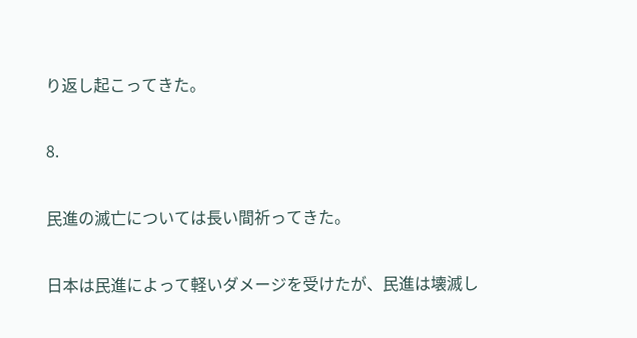り返し起こってきた。

8.

民進の滅亡については長い間祈ってきた。

日本は民進によって軽いダメージを受けたが、民進は壊滅し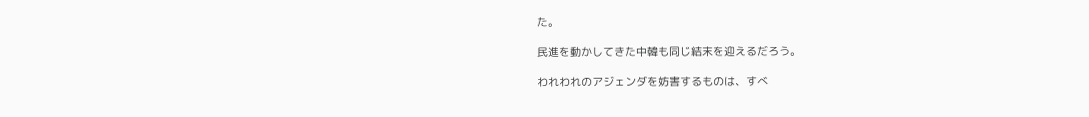た。

民進を動かしてきた中韓も同じ結末を迎えるだろう。

われわれのアジェンダを妨害するものは、すべ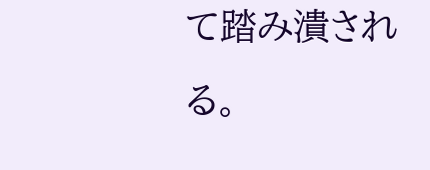て踏み潰される。